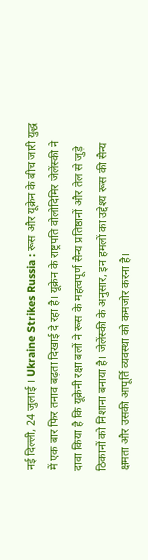नई दिल्ली, 24 जुलाई । Ukraine Strikes Russia : रूस और यूक्रेन के बीच जारी युद्ध में एक बार फिर तनाव बढ़ता दिखाई दे रहा है। यूक्रेन के राष्ट्रपति वोलोदिमिर जेलेंस्की ने दावा किया है कि यूक्रेनी रक्षा बलों ने रूस के महत्वपूर्ण सैन्य प्रतिष्ठानों और तेल से जुड़े ठिकानों को निशाना बनाया है। जेलेंस्की के अनुसार, इन हमलों का उद्देश्य रूस की सैन्य क्षमता और उसकी आपूर्ति व्यवस्था को कमजोर करना है।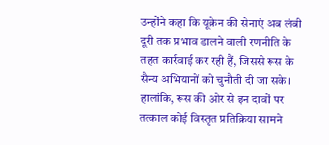उन्होंने कहा कि यूक्रेन की सेनाएं अब लंबी दूरी तक प्रभाव डालने वाली रणनीति के तहत कार्रवाई कर रही हैं, जिससे रूस के सैन्य अभियानों को चुनौती दी जा सके। हालांकि, रूस की ओर से इन दावों पर तत्काल कोई विस्तृत प्रतिक्रिया सामने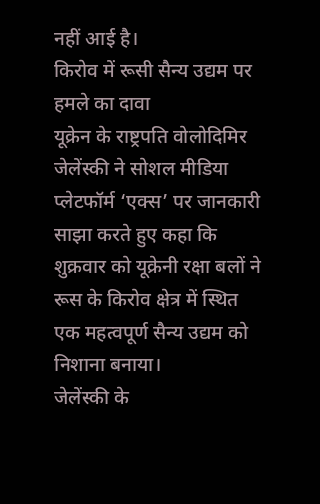नहीं आई है।
किरोव में रूसी सैन्य उद्यम पर हमले का दावा
यूक्रेन के राष्ट्रपति वोलोदिमिर जेलेंस्की ने सोशल मीडिया प्लेटफॉर्म ‘एक्स’ पर जानकारी साझा करते हुए कहा कि शुक्रवार को यूक्रेनी रक्षा बलों ने रूस के किरोव क्षेत्र में स्थित एक महत्वपूर्ण सैन्य उद्यम को निशाना बनाया।
जेलेंस्की के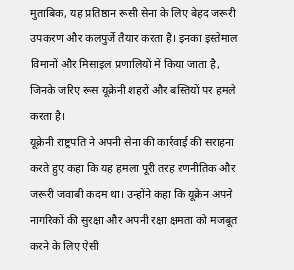मुताबिक, यह प्रतिष्ठान रूसी सेना के लिए बेहद जरूरी उपकरण और कलपुर्जे तैयार करता है। इनका इस्तेमाल विमानों और मिसाइल प्रणालियों में किया जाता है, जिनके जरिए रूस यूक्रेनी शहरों और बस्तियों पर हमले करता है।
यूक्रेनी राष्ट्रपति ने अपनी सेना की कार्रवाई की सराहना करते हुए कहा कि यह हमला पूरी तरह रणनीतिक और जरूरी जवाबी कदम था। उन्होंने कहा कि यूक्रेन अपने नागरिकों की सुरक्षा और अपनी रक्षा क्षमता को मजबूत करने के लिए ऐसी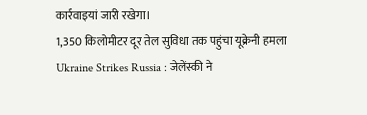कार्रवाइयां जारी रखेगा।
1,350 किलोमीटर दूर तेल सुविधा तक पहुंचा यूक्रेनी हमला
Ukraine Strikes Russia : जेलेंस्की ने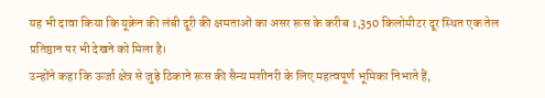यह भी दावा किया कि यूक्रेन की लंबी दूरी की क्षमताओं का असर रूस के करीब 1,350 किलोमीटर दूर स्थित एक तेल प्रतिष्ठान पर भी देखने को मिला है।
उन्होंने कहा कि ऊर्जा क्षेत्र से जुड़े ठिकाने रूस की सैन्य मशीनरी के लिए महत्वपूर्ण भूमिका निभाते हैं,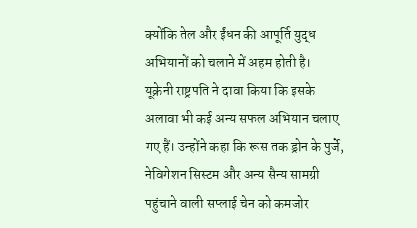क्योंकि तेल और ईंधन की आपूर्ति युद्ध अभियानों को चलाने में अहम होती है।
यूक्रेनी राष्ट्रपति ने दावा किया कि इसके अलावा भी कई अन्य सफल अभियान चलाए गए हैं। उन्होंने कहा कि रूस तक ड्रोन के पुर्जे, नेविगेशन सिस्टम और अन्य सैन्य सामग्री पहुंचाने वाली सप्लाई चेन को कमजोर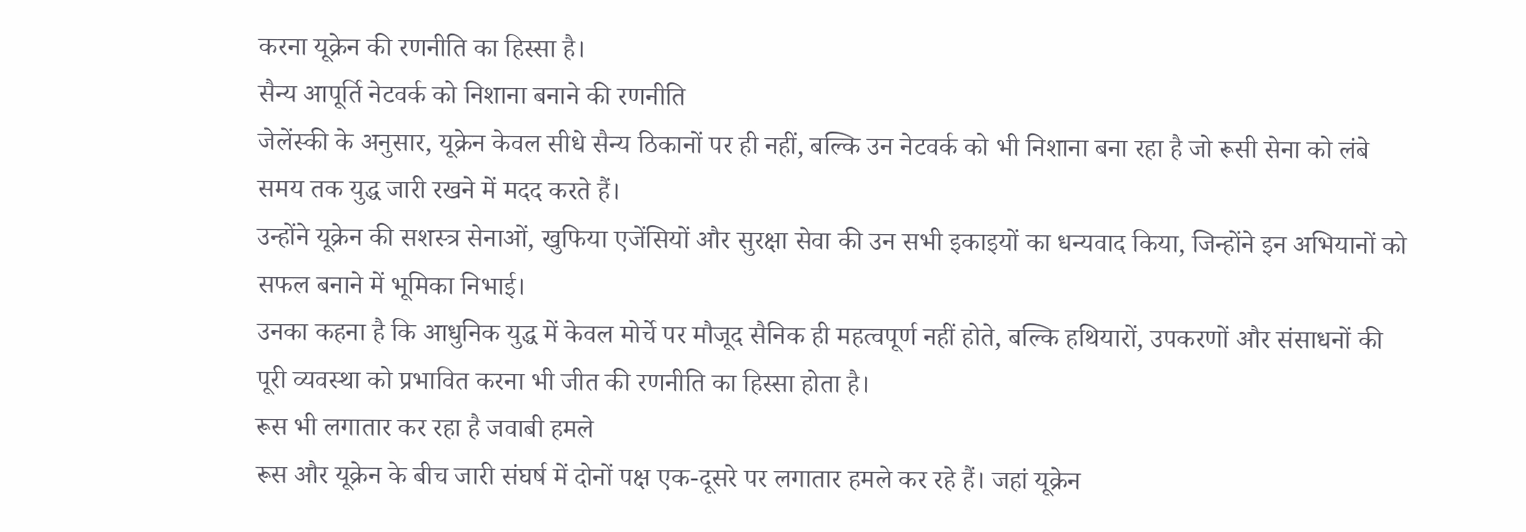करना यूक्रेन की रणनीति का हिस्सा है।
सैन्य आपूर्ति नेटवर्क को निशाना बनाने की रणनीति
जेलेंस्की के अनुसार, यूक्रेन केवल सीधे सैन्य ठिकानों पर ही नहीं, बल्कि उन नेटवर्क को भी निशाना बना रहा है जो रूसी सेना को लंबे समय तक युद्ध जारी रखने में मदद करते हैं।
उन्होंने यूक्रेन की सशस्त्र सेनाओं, खुफिया एजेंसियों और सुरक्षा सेवा की उन सभी इकाइयों का धन्यवाद किया, जिन्होंने इन अभियानों को सफल बनाने में भूमिका निभाई।
उनका कहना है कि आधुनिक युद्ध में केवल मोर्चे पर मौजूद सैनिक ही महत्वपूर्ण नहीं होते, बल्कि हथियारों, उपकरणों और संसाधनों की पूरी व्यवस्था को प्रभावित करना भी जीत की रणनीति का हिस्सा होता है।
रूस भी लगातार कर रहा है जवाबी हमले
रूस और यूक्रेन के बीच जारी संघर्ष में दोनों पक्ष एक-दूसरे पर लगातार हमले कर रहे हैं। जहां यूक्रेन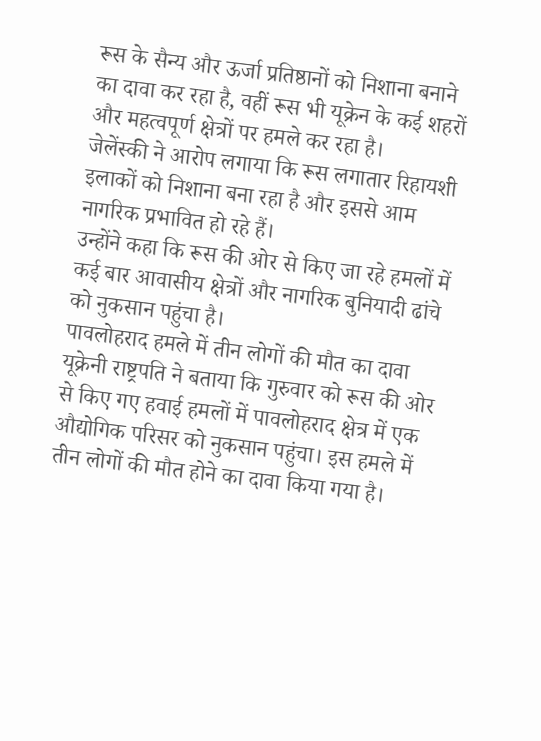रूस के सैन्य और ऊर्जा प्रतिष्ठानों को निशाना बनाने का दावा कर रहा है, वहीं रूस भी यूक्रेन के कई शहरों और महत्वपूर्ण क्षेत्रों पर हमले कर रहा है।
जेलेंस्की ने आरोप लगाया कि रूस लगातार रिहायशी इलाकों को निशाना बना रहा है और इससे आम नागरिक प्रभावित हो रहे हैं।
उन्होंने कहा कि रूस की ओर से किए जा रहे हमलों में कई बार आवासीय क्षेत्रों और नागरिक बुनियादी ढांचे को नुकसान पहुंचा है।
पावलोहराद हमले में तीन लोगों की मौत का दावा
यूक्रेनी राष्ट्रपति ने बताया कि गुरुवार को रूस की ओर से किए गए हवाई हमलों में पावलोहराद क्षेत्र में एक औद्योगिक परिसर को नुकसान पहुंचा। इस हमले में तीन लोगों की मौत होने का दावा किया गया है।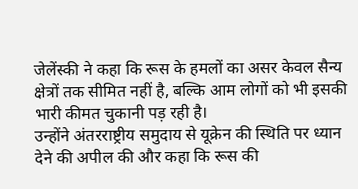जेलेंस्की ने कहा कि रूस के हमलों का असर केवल सैन्य क्षेत्रों तक सीमित नहीं है, बल्कि आम लोगों को भी इसकी भारी कीमत चुकानी पड़ रही है।
उन्होंने अंतरराष्ट्रीय समुदाय से यूक्रेन की स्थिति पर ध्यान देने की अपील की और कहा कि रूस की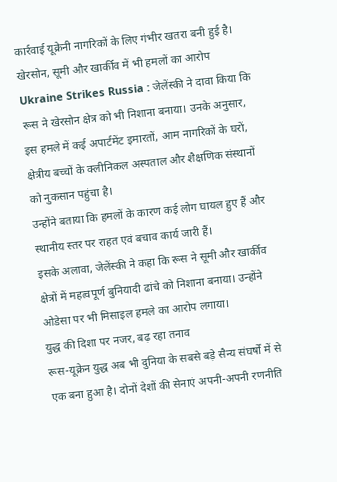कार्रवाई यूक्रेनी नागरिकों के लिए गंभीर खतरा बनी हुई है।
खेरसोन, सूमी और खार्कीव में भी हमलों का आरोप
Ukraine Strikes Russia : जेलेंस्की ने दावा किया कि रूस ने खेरसोन क्षेत्र को भी निशाना बनाया। उनके अनुसार, इस हमले में कई अपार्टमेंट इमारतों, आम नागरिकों के घरों, क्षेत्रीय बच्चों के क्लीनिकल अस्पताल और शैक्षणिक संस्थानों को नुकसान पहुंचा है।
उन्होंने बताया कि हमलों के कारण कई लोग घायल हुए हैं और स्थानीय स्तर पर राहत एवं बचाव कार्य जारी हैं।
इसके अलावा, जेलेंस्की ने कहा कि रूस ने सूमी और खार्कीव क्षेत्रों में महत्वपूर्ण बुनियादी ढांचे को निशाना बनाया। उन्होंने ओडेसा पर भी मिसाइल हमले का आरोप लगाया।
युद्ध की दिशा पर नजर, बढ़ रहा तनाव
रूस-यूक्रेन युद्ध अब भी दुनिया के सबसे बड़े सैन्य संघर्षों में से एक बना हुआ है। दोनों देशों की सेनाएं अपनी-अपनी रणनीति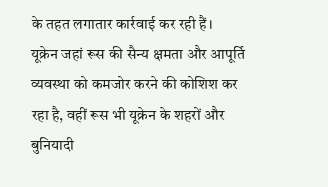के तहत लगातार कार्रवाई कर रही हैं।
यूक्रेन जहां रूस की सैन्य क्षमता और आपूर्ति व्यवस्था को कमजोर करने की कोशिश कर रहा है, वहीं रूस भी यूक्रेन के शहरों और बुनियादी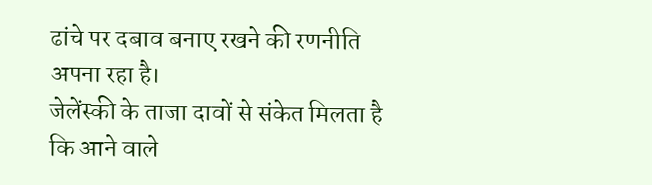ढांचे पर दबाव बनाए रखने की रणनीति अपना रहा है।
जेलेंस्की के ताजा दावों से संकेत मिलता है कि आने वाले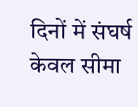दिनों में संघर्ष केवल सीमा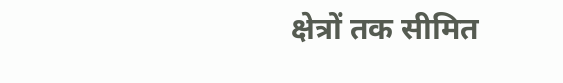क्षेत्रों तक सीमित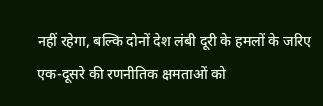नहीं रहेगा, बल्कि दोनों देश लंबी दूरी के हमलों के जरिए एक-दूसरे की रणनीतिक क्षमताओं को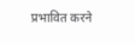प्रभावित करने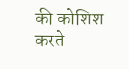की कोशिश करते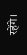रहेंगे।